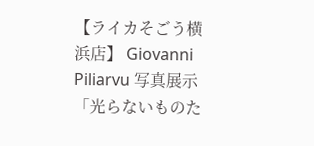【ライカそごう横浜店】 Giovanni Piliarvu 写真展示 「光らないものた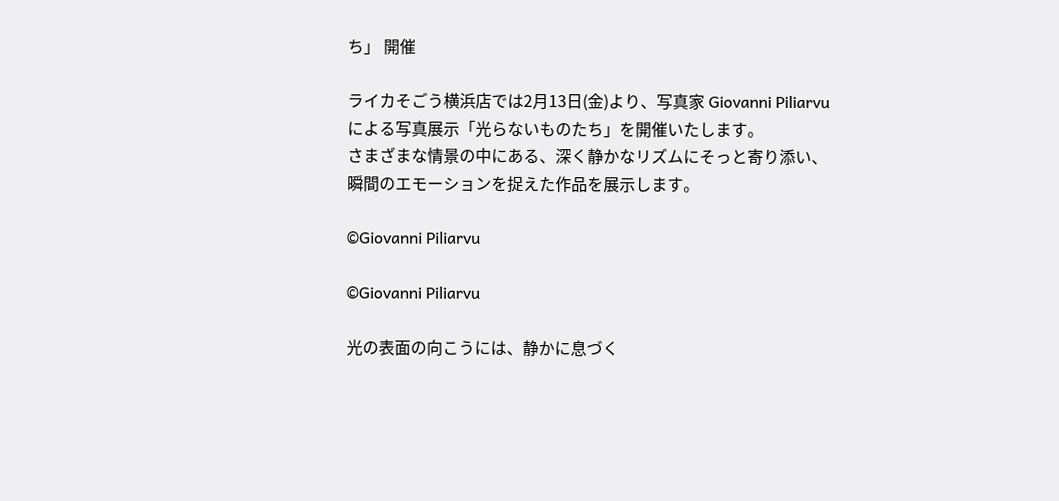ち」 開催

ライカそごう横浜店では2月13日(金)より、写真家 Giovanni Piliarvuによる写真展示「光らないものたち」を開催いたします。
さまざまな情景の中にある、深く静かなリズムにそっと寄り添い、瞬間のエモーションを捉えた作品を展示します。

©Giovanni Piliarvu

©Giovanni Piliarvu

光の表面の向こうには、静かに息づく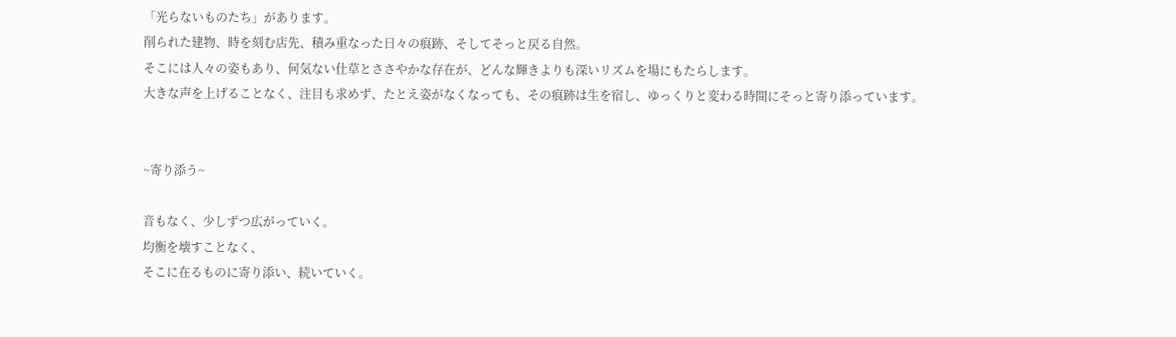「光らないものたち」があります。
削られた建物、時を刻む店先、積み重なった日々の痕跡、そしてそっと戻る自然。
そこには人々の姿もあり、何気ない仕草とささやかな存在が、どんな輝きよりも深いリズムを場にもたらします。
大きな声を上げることなく、注目も求めず、たとえ姿がなくなっても、その痕跡は生を宿し、ゆっくりと変わる時間にそっと寄り添っています。


~寄り添う~

音もなく、少しずつ広がっていく。
均衡を壊すことなく、
そこに在るものに寄り添い、続いていく。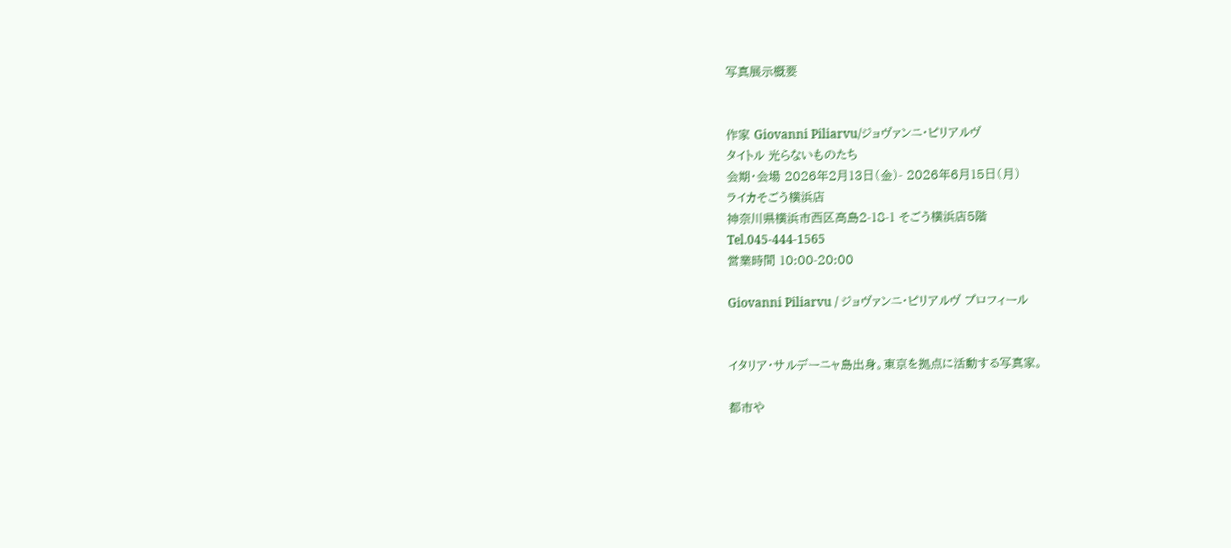写真展示概要


作家 Giovanni Piliarvu/ジョヴァンニ・ピリアルヴ
タイトル 光らないものたち
会期・会場 2026年2月13日(金)- 2026年6月15日(月)
ライカそごう横浜店
神奈川県横浜市西区高島2-18-1 そごう横浜店5階
Tel.045-444-1565
営業時間 10:00-20:00

Giovanni Piliarvu / ジョヴァンニ・ピリアルヴ プロフィール


イタリア・サルデーニャ島出身。東京を拠点に活動する写真家。

都市や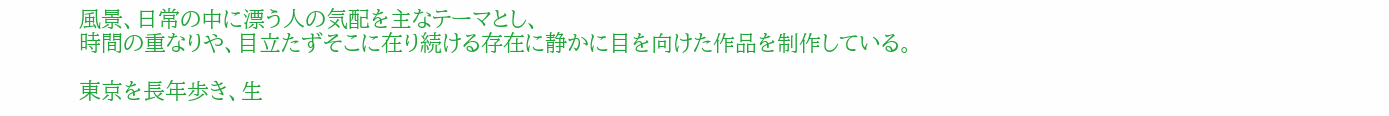風景、日常の中に漂う人の気配を主なテーマとし、
時間の重なりや、目立たずそこに在り続ける存在に静かに目を向けた作品を制作している。

東京を長年歩き、生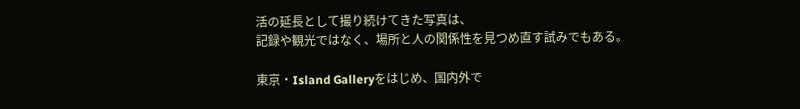活の延長として撮り続けてきた写真は、
記録や観光ではなく、場所と人の関係性を見つめ直す試みでもある。

東京・Island Galleryをはじめ、国内外で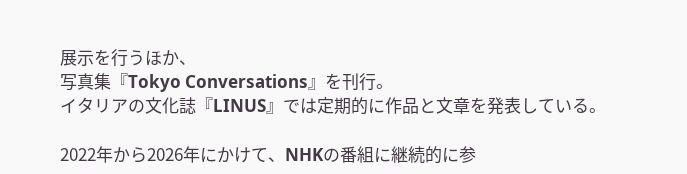展示を行うほか、
写真集『Tokyo Conversations』を刊行。
イタリアの文化誌『LINUS』では定期的に作品と文章を発表している。

2022年から2026年にかけて、NHKの番組に継続的に参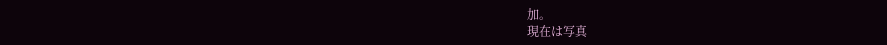加。
現在は写真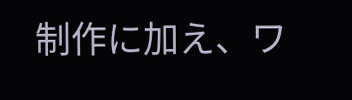制作に加え、ワ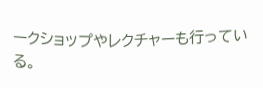ークショップやレクチャーも行っている。